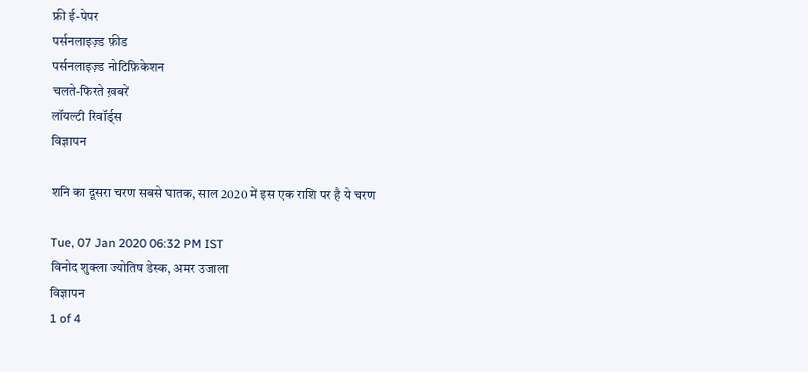फ्री ई-पेपर
पर्सनलाइज़्ड फ़ीड
पर्सनलाइज़्ड नोटिफ़िकेशन
चलते-फिरते ख़बरें
लॉयल्टी रिवॉर्ड्स
विज्ञापन

शनि का दूसरा चरण सबसे घातक, साल 2020 में इस एक राशि पर है ये चरण

Tue, 07 Jan 2020 06:32 PM IST
विनोद शुक्ला ज्योतिष डेस्क, अमर उजाला
विज्ञापन
1 of 4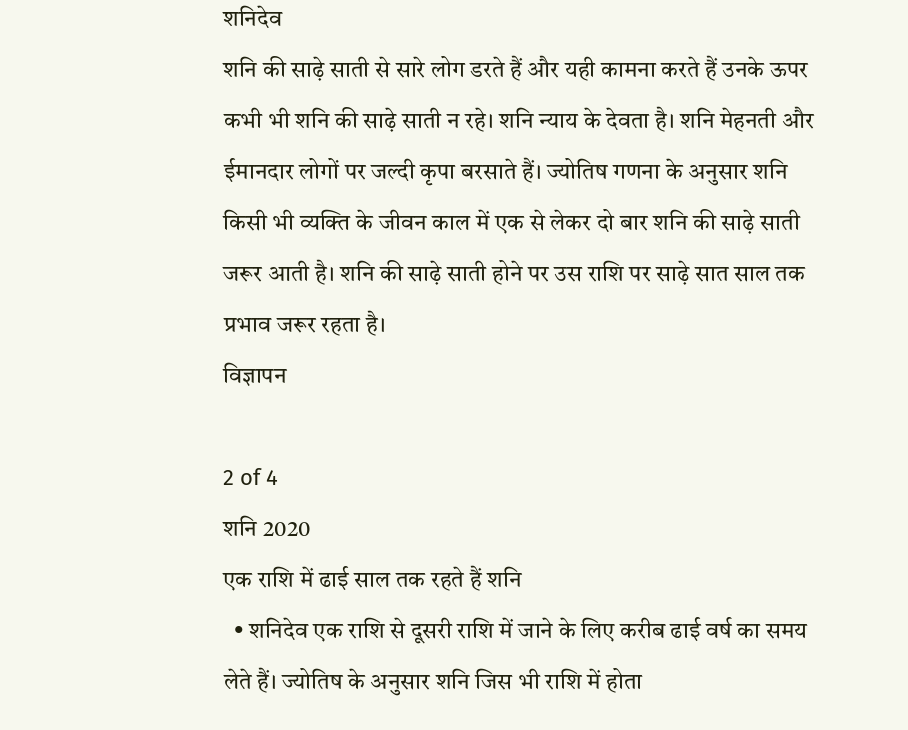शनिदेव
शनि की साढ़े साती से सारे लोग डरते हैं और यही कामना करते हैं उनके ऊपर कभी भी शनि की साढ़े साती न रहे। शनि न्याय के देवता है। शनि मेहनती और ईमानदार लोगों पर जल्दी कृपा बरसाते हैं। ज्योतिष गणना के अनुसार शनि किसी भी व्यक्ति के जीवन काल में एक से लेकर दो बार शनि की साढ़े साती जरूर आती है। शनि की साढ़े साती होने पर उस राशि पर साढ़े सात साल तक प्रभाव जरूर रहता है।
विज्ञापन

2 of 4
शनि 2020
एक राशि में ढाई साल तक रहते हैं शनि
  • शनिदेव एक राशि से दूसरी राशि में जाने के लिए करीब ढाई वर्ष का समय लेते हैं। ज्योतिष के अनुसार शनि जिस भी राशि में होता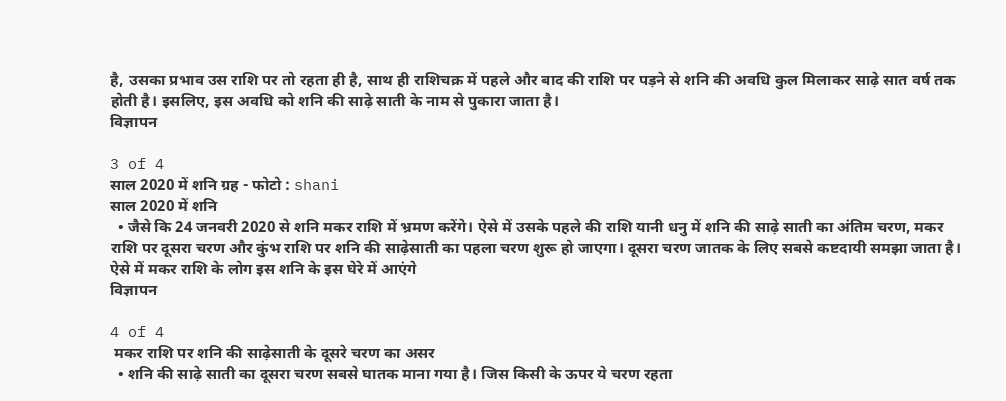है, उसका प्रभाव उस राशि पर तो रहता ही है, साथ ही राशिचक्र में पहले और बाद की राशि पर पड़ने से शनि की अवधि कुल मिलाकर साढ़े सात वर्ष तक होती है। इसलिए, इस अवधि को शनि की साढ़े साती के नाम से पुकारा जाता है।
विज्ञापन

3 of 4
साल 2020 में शनि ग्रह - फोटो : shani
साल 2020 में शनि
  • जैसे कि 24 जनवरी 2020 से शनि मकर राशि में भ्रमण करेंगे। ऐसे में उसके पहले की राशि यानी धनु में शनि की साढ़े साती का अंतिम चरण, मकर राशि पर दूसरा चरण और कुंभ राशि पर शनि की साढ़ेसाती का पहला चरण शुरू हो जाएगा। दूसरा चरण जातक के लिए सबसे कष्टदायी समझा जाता है। ऐसे में मकर राशि के लोग इस शनि के इस घेरे में आएंगे
विज्ञापन

4 of 4
 मकर राशि पर शनि की साढ़ेसाती के दूसरे चरण का असर
  • शनि की साढ़े साती का दूसरा चरण सबसे घातक माना गया है। जिस किसी के ऊपर ये चरण रहता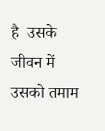है  उसके जीवन में उसको तमाम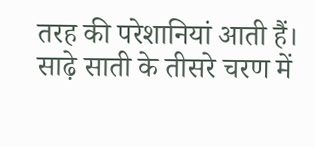तरह की परेशानियां आती हैं। साढ़े साती के तीसरे चरण में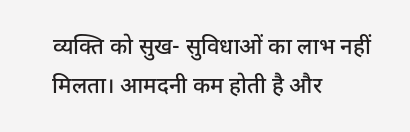व्यक्ति को सुख- सुविधाओं का लाभ नहीं मिलता। आमदनी कम होती है और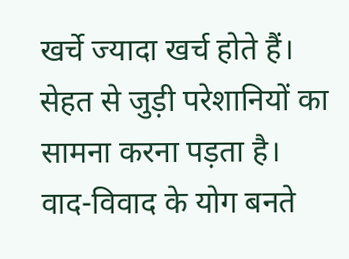खर्चे ज्यादा खर्च होते हैं। सेहत से जुड़ी परेशानियों का सामना करना पड़ता है। वाद-विवाद के योग बनते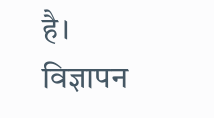है।
विज्ञापन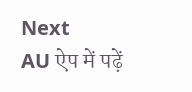Next
AU ऐप में पढ़ें